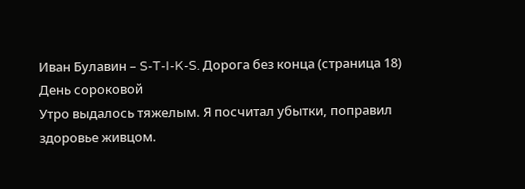Иван Булавин – S-T-I-K-S. Дорога без конца (страница 18)
День сороковой
Утро выдалось тяжелым. Я посчитал убытки, поправил здоровье живцом.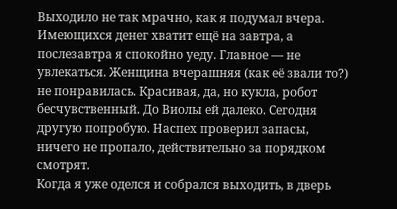Выходило не так мрачно, как я подумал вчера. Имеющихся денег хватит ещё на завтра, а послезавтра я спокойно уеду. Главное — не увлекаться. Женщина вчерашняя (как её звали то?) не понравилась. Красивая, да, но кукла, робот бесчувственный. До Виолы ей далеко. Сегодня другую попробую. Наспех проверил запасы, ничего не пропало, действительно за порядком смотрят.
Когда я уже оделся и собрался выходить, в дверь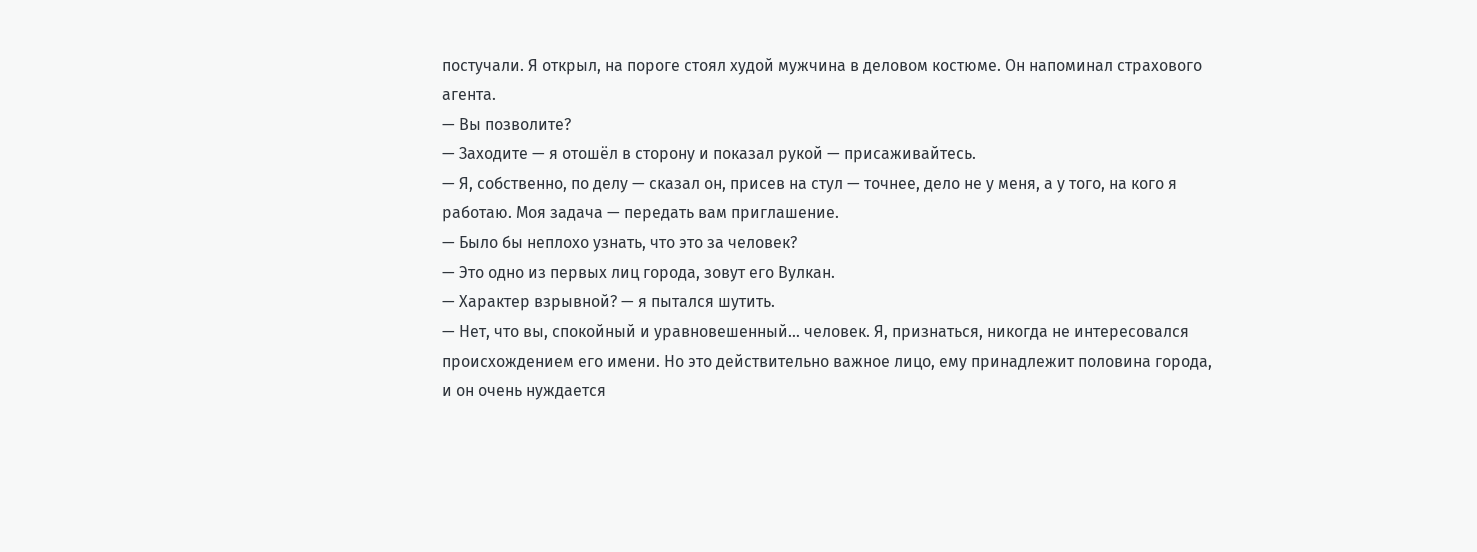постучали. Я открыл, на пороге стоял худой мужчина в деловом костюме. Он напоминал страхового агента.
— Вы позволите?
— Заходите — я отошёл в сторону и показал рукой — присаживайтесь.
— Я, собственно, по делу — сказал он, присев на стул — точнее, дело не у меня, а у того, на кого я работаю. Моя задача — передать вам приглашение.
— Было бы неплохо узнать, что это за человек?
— Это одно из первых лиц города, зовут его Вулкан.
— Характер взрывной? — я пытался шутить.
— Нет, что вы, спокойный и уравновешенный… человек. Я, признаться, никогда не интересовался происхождением его имени. Но это действительно важное лицо, ему принадлежит половина города, и он очень нуждается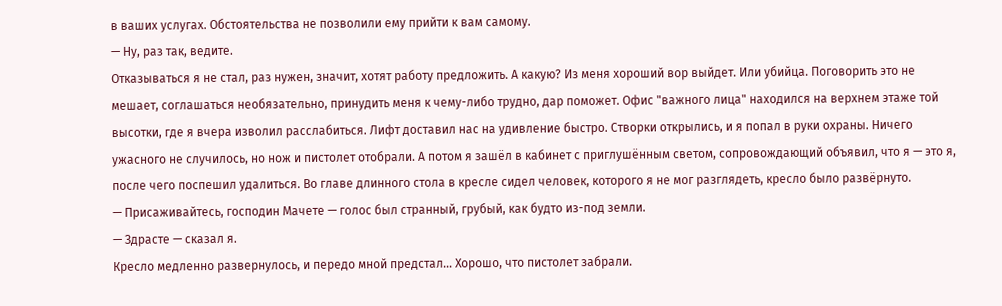в ваших услугах. Обстоятельства не позволили ему прийти к вам самому.
— Ну, раз так, ведите.
Отказываться я не стал, раз нужен, значит, хотят работу предложить. А какую? Из меня хороший вор выйдет. Или убийца. Поговорить это не мешает, соглашаться необязательно, принудить меня к чему-либо трудно, дар поможет. Офис "важного лица" находился на верхнем этаже той высотки, где я вчера изволил расслабиться. Лифт доставил нас на удивление быстро. Створки открылись, и я попал в руки охраны. Ничего ужасного не случилось, но нож и пистолет отобрали. А потом я зашёл в кабинет с приглушённым светом, сопровождающий объявил, что я — это я, после чего поспешил удалиться. Во главе длинного стола в кресле сидел человек, которого я не мог разглядеть, кресло было развёрнуто.
— Присаживайтесь, господин Мачете — голос был странный, грубый, как будто из-под земли.
— Здрасте — сказал я.
Кресло медленно развернулось, и передо мной предстал… Хорошо, что пистолет забрали.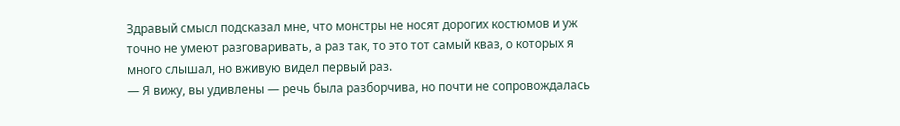Здравый смысл подсказал мне, что монстры не носят дорогих костюмов и уж точно не умеют разговаривать, а раз так, то это тот самый кваз, о которых я много слышал, но вживую видел первый раз.
— Я вижу, вы удивлены — речь была разборчива, но почти не сопровождалась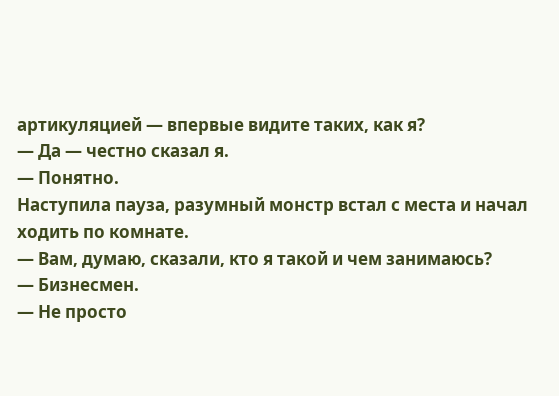артикуляцией — впервые видите таких, как я?
— Да — честно сказал я.
— Понятно.
Наступила пауза, разумный монстр встал с места и начал ходить по комнате.
— Вам, думаю, сказали, кто я такой и чем занимаюсь?
— Бизнесмен.
— Не просто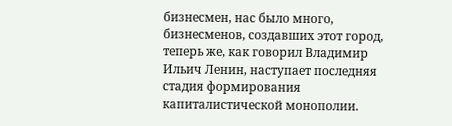бизнесмен, нас было много, бизнесменов, создавших этот город, теперь же, как говорил Владимир Ильич Ленин, наступает последняя стадия формирования капиталистической монополии.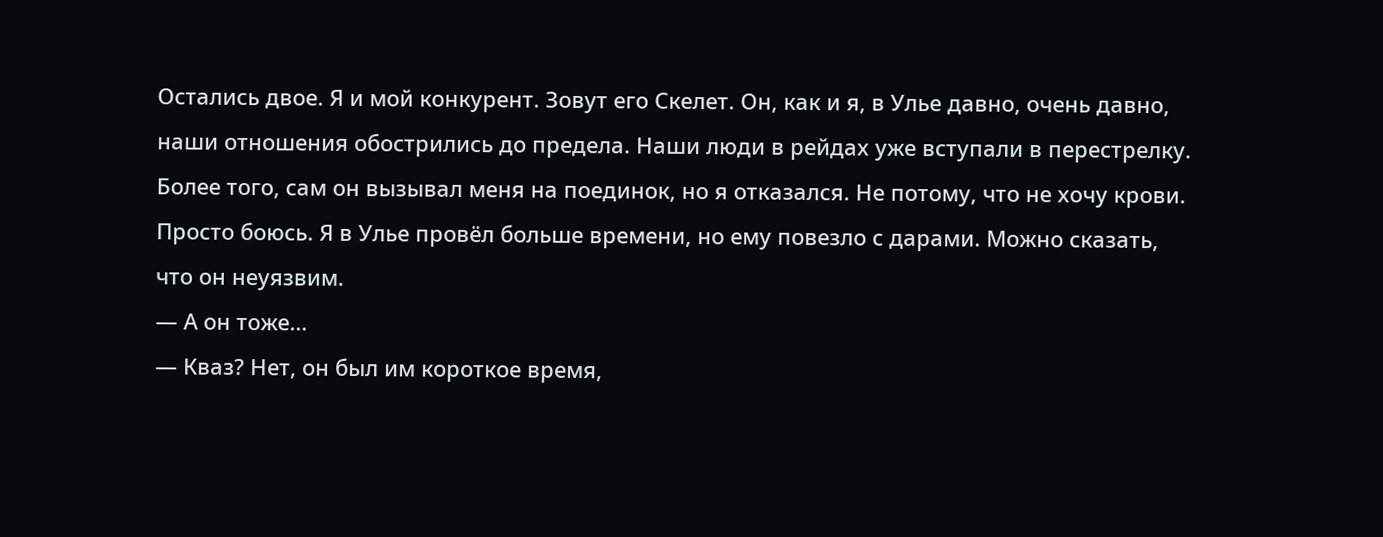Остались двое. Я и мой конкурент. Зовут его Скелет. Он, как и я, в Улье давно, очень давно, наши отношения обострились до предела. Наши люди в рейдах уже вступали в перестрелку. Более того, сам он вызывал меня на поединок, но я отказался. Не потому, что не хочу крови. Просто боюсь. Я в Улье провёл больше времени, но ему повезло с дарами. Можно сказать, что он неуязвим.
— А он тоже…
— Кваз? Нет, он был им короткое время,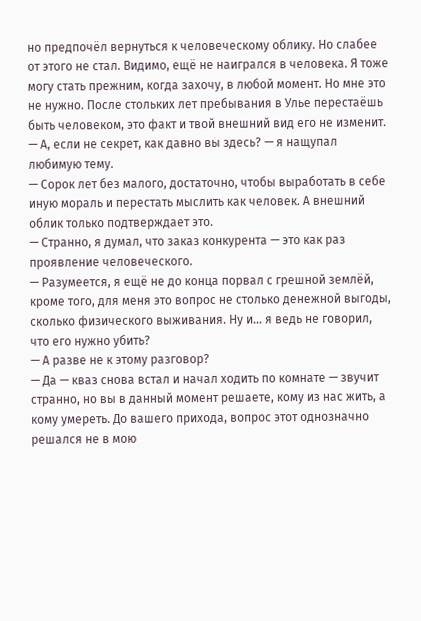но предпочёл вернуться к человеческому облику. Но слабее от этого не стал. Видимо, ещё не наигрался в человека. Я тоже могу стать прежним, когда захочу, в любой момент. Но мне это не нужно. После стольких лет пребывания в Улье перестаёшь быть человеком, это факт и твой внешний вид его не изменит.
— А, если не секрет, как давно вы здесь? — я нащупал любимую тему.
— Сорок лет без малого, достаточно, чтобы выработать в себе иную мораль и перестать мыслить как человек. А внешний облик только подтверждает это.
— Странно, я думал, что заказ конкурента — это как раз проявление человеческого.
— Разумеется, я ещё не до конца порвал с грешной землёй, кроме того, для меня это вопрос не столько денежной выгоды, сколько физического выживания. Ну и… я ведь не говорил, что его нужно убить?
— А разве не к этому разговор?
— Да — кваз снова встал и начал ходить по комнате — звучит странно, но вы в данный момент решаете, кому из нас жить, а кому умереть. До вашего прихода, вопрос этот однозначно решался не в мою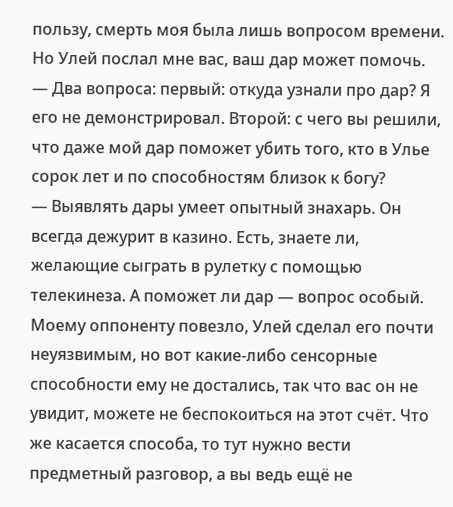пользу, смерть моя была лишь вопросом времени. Но Улей послал мне вас, ваш дар может помочь.
— Два вопроса: первый: откуда узнали про дар? Я его не демонстрировал. Второй: с чего вы решили, что даже мой дар поможет убить того, кто в Улье сорок лет и по способностям близок к богу?
— Выявлять дары умеет опытный знахарь. Он всегда дежурит в казино. Есть, знаете ли, желающие сыграть в рулетку с помощью телекинеза. А поможет ли дар — вопрос особый. Моему оппоненту повезло, Улей сделал его почти неуязвимым, но вот какие-либо сенсорные способности ему не достались, так что вас он не увидит, можете не беспокоиться на этот счёт. Что же касается способа, то тут нужно вести предметный разговор, а вы ведь ещё не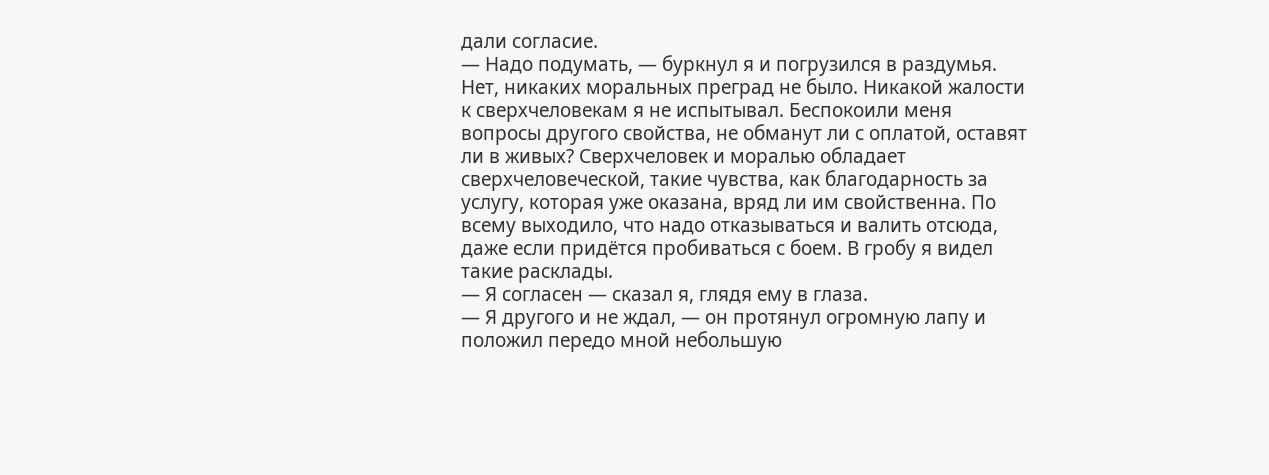дали согласие.
— Надо подумать, — буркнул я и погрузился в раздумья. Нет, никаких моральных преград не было. Никакой жалости к сверхчеловекам я не испытывал. Беспокоили меня вопросы другого свойства, не обманут ли с оплатой, оставят ли в живых? Сверхчеловек и моралью обладает сверхчеловеческой, такие чувства, как благодарность за услугу, которая уже оказана, вряд ли им свойственна. По всему выходило, что надо отказываться и валить отсюда, даже если придётся пробиваться с боем. В гробу я видел такие расклады.
— Я согласен — сказал я, глядя ему в глаза.
— Я другого и не ждал, — он протянул огромную лапу и положил передо мной небольшую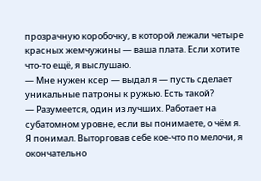прозрачную коробочку, в которой лежали четыре красных жемчужины — ваша плата. Если хотите что-то ещё, я выслушаю.
— Мне нужен ксер — выдал я — пусть сделает уникальные патроны к ружью. Есть такой?
— Разумеется, один из лучших. Работает на субатомном уровне, если вы понимаете, о чём я.
Я понимал. Выторговав себе кое-что по мелочи, я окончательно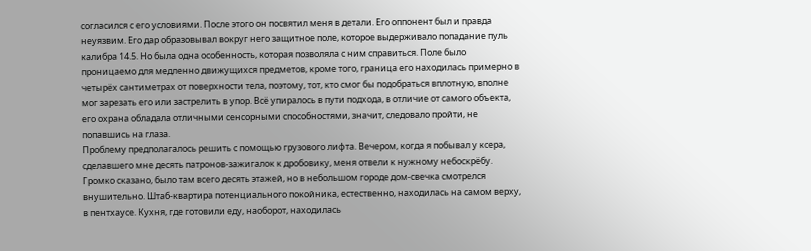согласился с его условиями. После этого он посвятил меня в детали. Его оппонент был и правда неуязвим. Его дар образовывал вокруг него защитное поле, которое выдерживало попадание пуль калибра 14.5. Но была одна особенность, которая позволяла с ним справиться. Поле было проницаемо для медленно движущихся предметов, кроме того, граница его находилась примерно в четырёх сантиметрах от поверхности тела, поэтому, тот, кто смог бы подобраться вплотную, вполне мог зарезать его или застрелить в упор. Всё упиралось в пути подхода, в отличие от самого объекта, его охрана обладала отличными сенсорными способностями, значит, следовало пройти, не попавшись на глаза.
Проблему предполагалось решить с помощью грузового лифта. Вечером, когда я побывал у ксера, сделавшего мне десять патронов-зажигалок к дробовику, меня отвели к нужному небоскрёбу. Громко сказано, было там всего десять этажей, но в небольшом городе дом-свечка смотрелся внушительно. Штаб-квартира потенциального покойника, естественно, находилась на самом верху, в пентхаусе. Кухня, где готовили еду, наоборот, находилась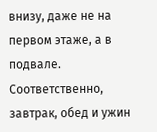внизу, даже не на первом этаже, а в подвале. Соответственно, завтрак, обед и ужин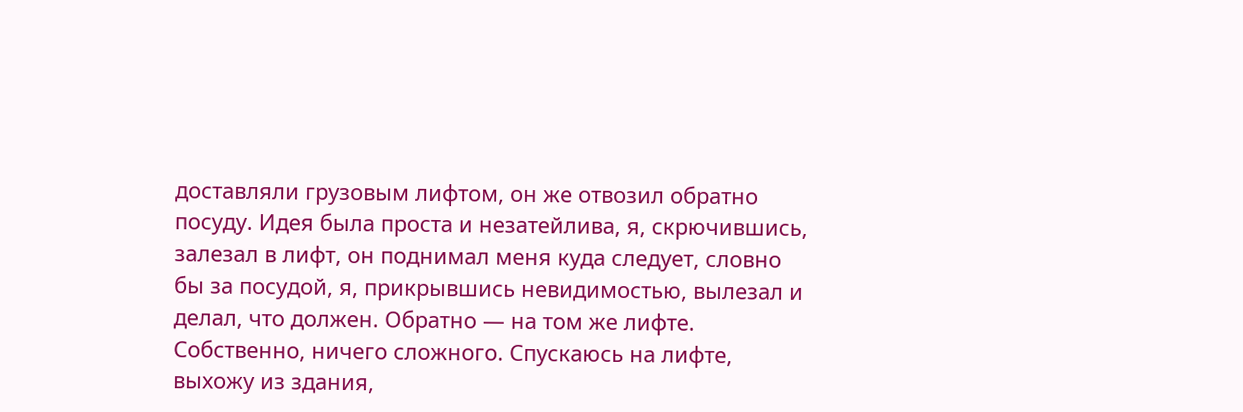доставляли грузовым лифтом, он же отвозил обратно посуду. Идея была проста и незатейлива, я, скрючившись, залезал в лифт, он поднимал меня куда следует, словно бы за посудой, я, прикрывшись невидимостью, вылезал и делал, что должен. Обратно — на том же лифте.
Собственно, ничего сложного. Спускаюсь на лифте, выхожу из здания,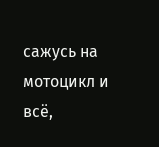сажусь на мотоцикл и всё,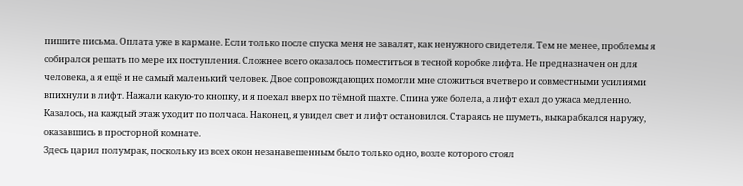пишите письма. Оплата уже в кармане. Если только после спуска меня не завалят, как ненужного свидетеля. Тем не менее, проблемы я собирался решать по мере их поступления. Сложнее всего оказалось поместиться в тесной коробке лифта. Не предназначен он для человека, а я ещё и не самый маленький человек. Двое сопровождающих помогли мне сложиться вчетверо и совместными усилиями впихнули в лифт. Нажали какую-то кнопку, и я поехал вверх по тёмной шахте. Спина уже болела, а лифт ехал до ужаса медленно. Казалось, на каждый этаж уходит по полчаса. Наконец, я увидел свет и лифт остановился. Стараясь не шуметь, выкарабкался наружу, оказавшись в просторной комнате.
Здесь царил полумрак, поскольку из всех окон незанавешенным было только одно, возле которого стоял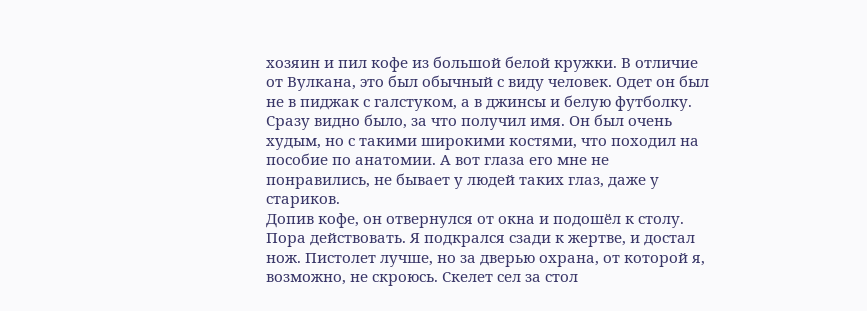хозяин и пил кофе из большой белой кружки. В отличие от Вулкана, это был обычный с виду человек. Одет он был не в пиджак с галстуком, а в джинсы и белую футболку. Сразу видно было, за что получил имя. Он был очень худым, но с такими широкими костями, что походил на пособие по анатомии. А вот глаза его мне не понравились, не бывает у людей таких глаз, даже у стариков.
Допив кофе, он отвернулся от окна и подошёл к столу. Пора действовать. Я подкрался сзади к жертве, и достал нож. Пистолет лучше, но за дверью охрана, от которой я, возможно, не скроюсь. Скелет сел за стол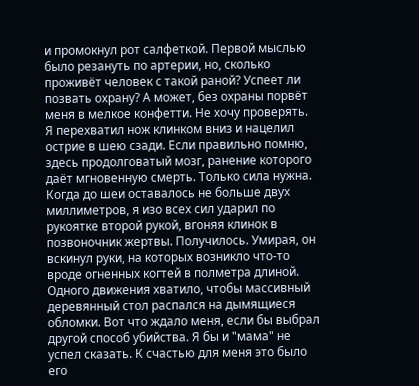и промокнул рот салфеткой. Первой мыслью было резануть по артерии, но, сколько проживёт человек с такой раной? Успеет ли позвать охрану? А может, без охраны порвёт меня в мелкое конфетти. Не хочу проверять. Я перехватил нож клинком вниз и нацелил острие в шею сзади. Если правильно помню, здесь продолговатый мозг, ранение которого даёт мгновенную смерть. Только сила нужна. Когда до шеи оставалось не больше двух миллиметров, я изо всех сил ударил по рукоятке второй рукой, вгоняя клинок в позвоночник жертвы. Получилось. Умирая, он вскинул руки, на которых возникло что-то вроде огненных когтей в полметра длиной. Одного движения хватило, чтобы массивный деревянный стол распался на дымящиеся обломки. Вот что ждало меня, если бы выбрал другой способ убийства. Я бы и "мама" не успел сказать. К счастью для меня это было его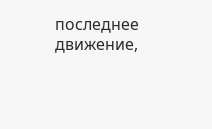последнее движение,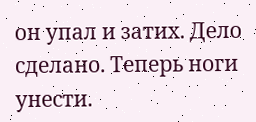он упал и затих. Дело сделано. Теперь ноги унести.